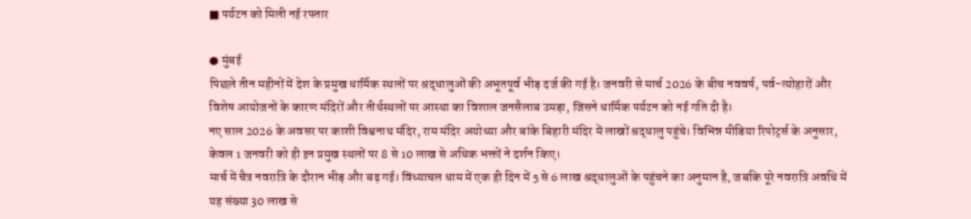■ पर्यटन को मिली नई रफ्तार

● मुंबई
पिछले तीन महीनों में देश के प्रमुख धार्मिक स्थलों पर श्रद्धालुओं की अभूतपूर्व भीड़ दर्ज की गई है। जनवरी से मार्च 2026 के बीच नववर्ष, पर्व-त्योहारों और विशेष आयोजनों के कारण मंदिरों और तीर्थस्थलों पर आस्था का विशाल जनसैलाब उमड़ा, जिसने धार्मिक पर्यटन को नई गति दी है।
नए साल 2026 के अवसर पर काशी विश्वनाथ मंदिर, राम मंदिर अयोध्या और बांके बिहारी मंदिर में लाखों श्रद्धालु पहुंचे। विभिन्न मीडिया रिपोर्ट्स के अनुसार, केवल 1 जनवरी को ही इन प्रमुख स्थलों पर 8 से 10 लाख से अधिक भक्तों ने दर्शन किए।
मार्च में चैत्र नवरात्रि के दौरान भीड़ और बढ़ गई। विंध्याचल धाम में एक ही दिन में 5 से 6 लाख श्रद्धालुओं के पहुंचने का अनुमान है, जबकि पूरे नवरात्रि अवधि में यह संख्या 30 लाख से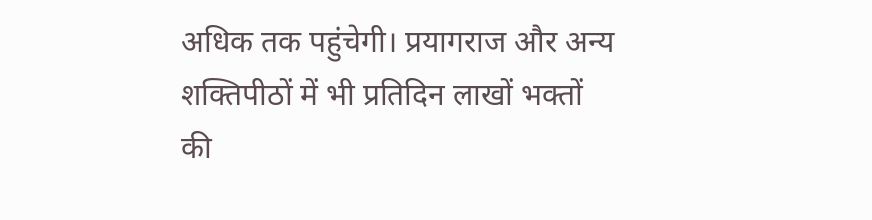अधिक तक पहुंचेगी। प्रयागराज और अन्य शक्तिपीठों में भी प्रतिदिन लाखों भक्तों की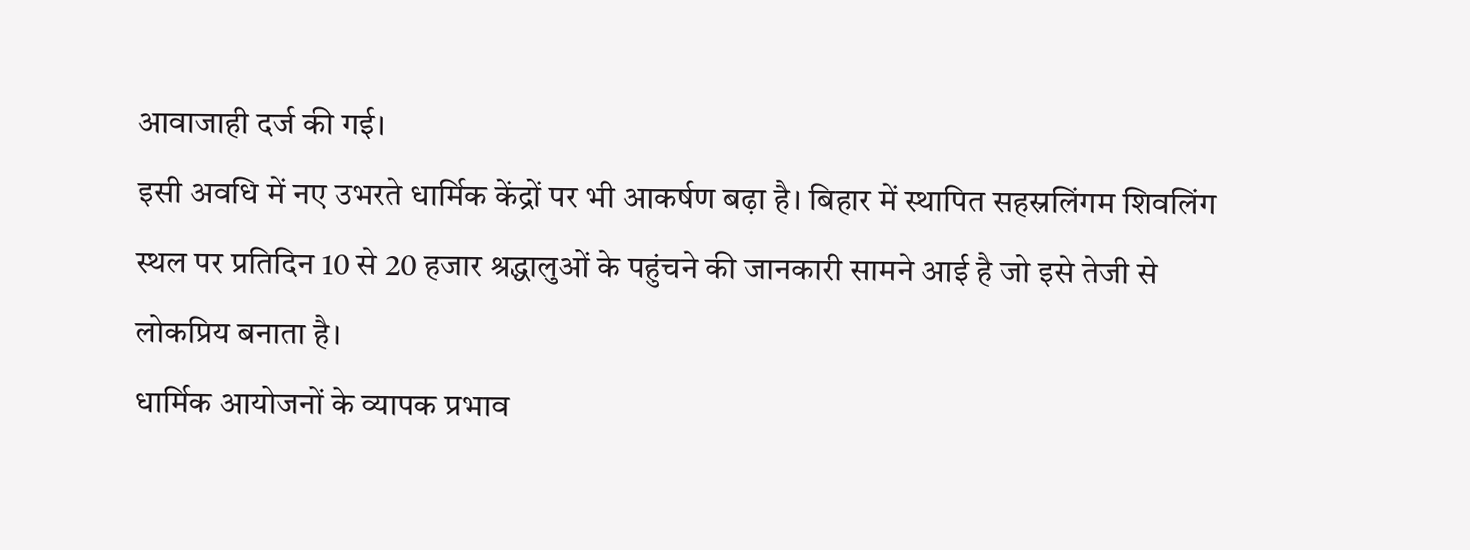आवाजाही दर्ज की गई।
इसी अवधि में नए उभरते धार्मिक केंद्रों पर भी आकर्षण बढ़ा है। बिहार में स्थापित सहस्रलिंगम शिवलिंग स्थल पर प्रतिदिन 10 से 20 हजार श्रद्धालुओं के पहुंचने की जानकारी सामने आई है जो इसे तेजी से लोकप्रिय बनाता है।
धार्मिक आयोजनों के व्यापक प्रभाव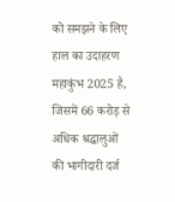को समझने के लिए हाल का उदाहरण महाकुंभ 2025 है, जिसमें 66 करोड़ से अधिक श्रद्धालुओं की भागीदारी दर्ज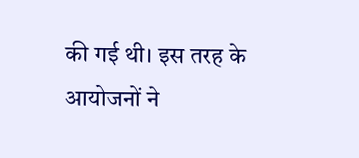की गई थी। इस तरह के आयोजनों ने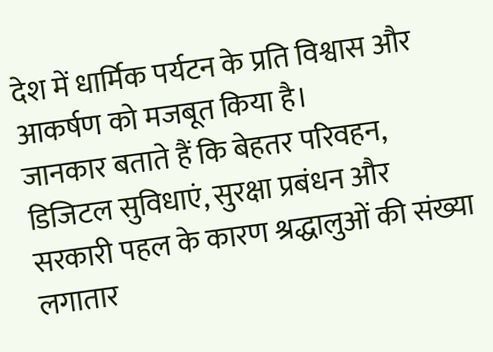देश में धार्मिक पर्यटन के प्रति विश्वास और आकर्षण को मजबूत किया है।
जानकार बताते हैं कि बेहतर परिवहन, डिजिटल सुविधाएं, सुरक्षा प्रबंधन और सरकारी पहल के कारण श्रद्धालुओं की संख्या लगातार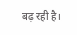बढ़ रही है।